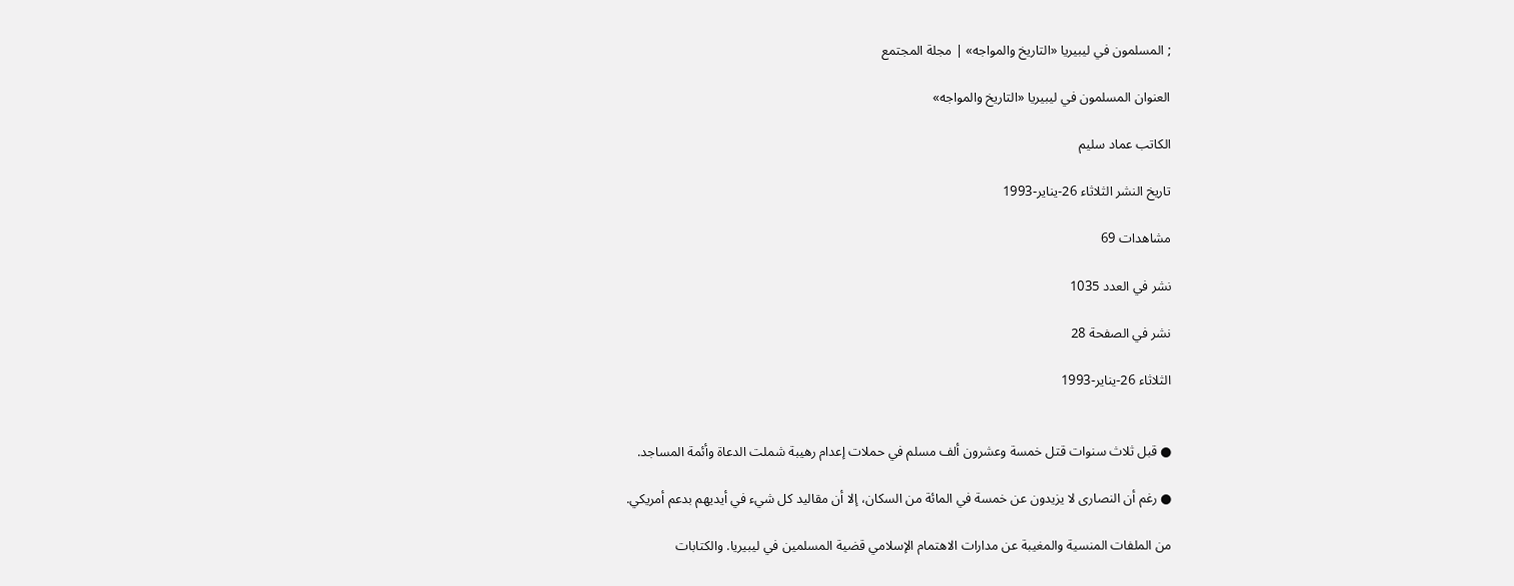; المسلمون في ليبيريا «التاريخ والمواجه» | مجلة المجتمع

العنوان المسلمون في ليبيريا «التاريخ والمواجه»

الكاتب عماد سليم

تاريخ النشر الثلاثاء 26-يناير-1993

مشاهدات 69

نشر في العدد 1035

نشر في الصفحة 28

الثلاثاء 26-يناير-1993


● قبل ثلاث سنوات قتل خمسة وعشرون ألف مسلم في حملات إعدام رهيبة شملت الدعاة وأئمة المساجد.

● رغم أن النصارى لا يزيدون عن خمسة في المائة من السكان، إلا أن مقاليد كل شيء في أيديهم بدعم أمريكي.

من الملفات المنسية والمغيبة عن مدارات الاهتمام الإسلامي قضية المسلمين في ليبيريا. والكتابات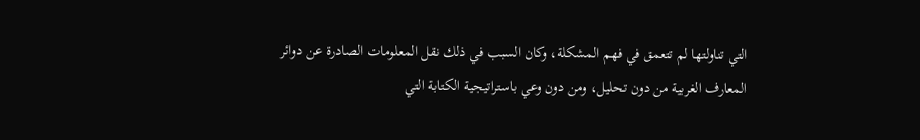التي تناولتها لم تتعمق في فهم المشكلة، وكان السبب في ذلك نقل المعلومات الصادرة عن دوائر المعارف الغربية من دون تحليل، ومن دون وعي باستراتيجية الكتابة التي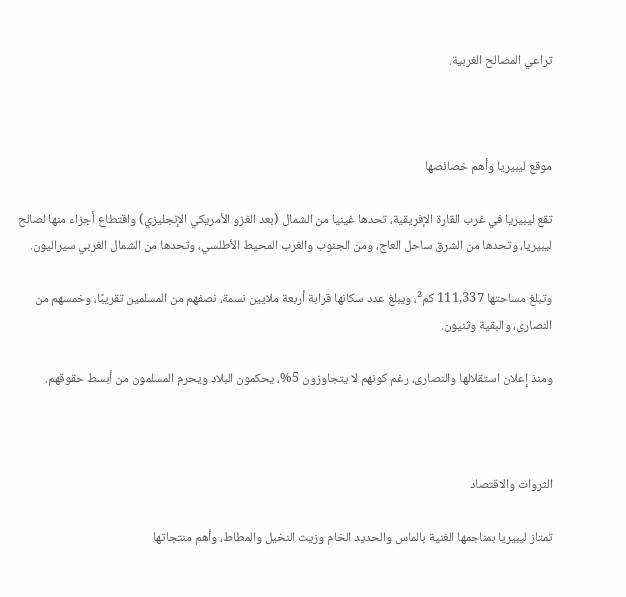تراعي المصالح الغربية.



موقع ليبيريا وأهم خصائصها

تقع ليبيريا في غرب القارة الإفريقية، تحدها غينيا من الشمال (بعد الغزو الأمريكي الإنجليزي) واقتطاع أجزاء منها لصالح ليبيريا، وتحدها من الشرق ساحل العاج، ومن الجنوب والغرب المحيط الأطلسي، وتحدها من الشمال الغربي سيراليون.

وتبلغ مساحتها 111,337 كم²، ويبلغ عدد سكانها قرابة أربعة ملايين نسمة، نصفهم من المسلمين تقريبًا، وخمسهم من النصارى، والبقية وثنيون.

ومنذ إعلان استقلالها والنصارى، رغم كونهم لا يتجاوزون 5%، يحكمون البلاد ويحرم المسلمون من أبسط حقوقهم.



الثروات والاقتصاد

تمتاز ليبيريا بمناجمها الغنية بالماس والحديد الخام وزيت النخيل والمطاط، وأهم منتجاتها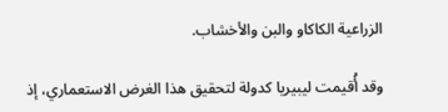الزراعية الكاكاو والبن والأخشاب.

وقد أُقيمت ليبيريا كدولة لتحقيق هذا الغرض الاستعماري، إذ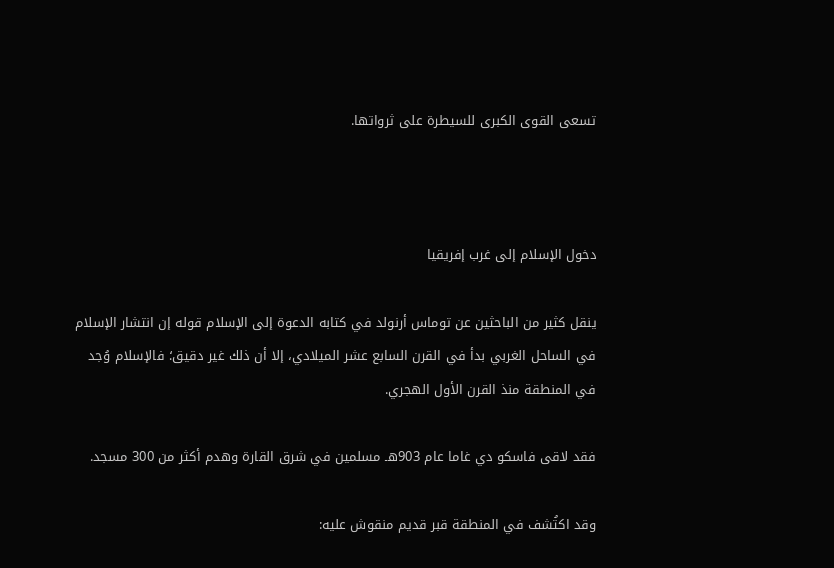تسعى القوى الكبرى للسيطرة على ثرواتها.



دخول الإسلام إلى غرب إفريقيا

ينقل كثير من الباحثين عن توماس أرنولد في كتابه الدعوة إلى الإسلام قوله إن انتشار الإسلام في الساحل الغربي بدأ في القرن السابع عشر الميلادي، إلا أن ذلك غير دقيق؛ فالإسلام وُجد في المنطقة منذ القرن الأول الهجري.

فقد لاقى فاسكو دي غاما عام 903هـ مسلمين في شرق القارة وهدم أكثر من 300 مسجد.

وقد اكتُشف في المنطقة قبر قديم منقوش عليه: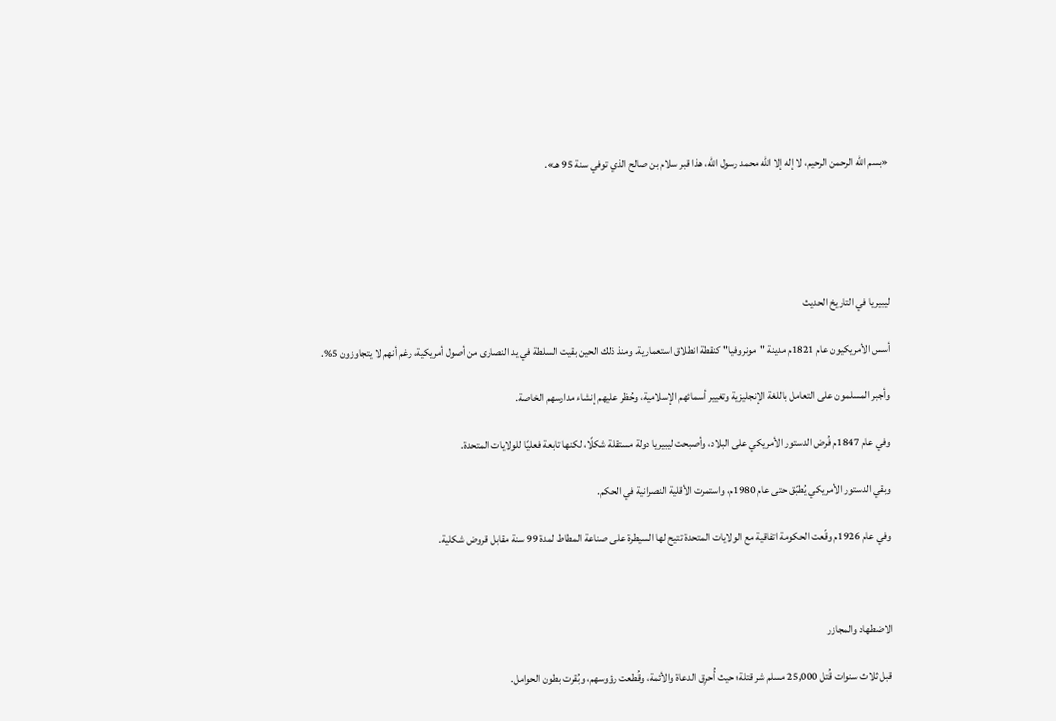«بسم الله الرحمن الرحيم، لا إله إلا الله محمد رسول الله، هذا قبر سلام بن صالح الذي توفي سنة 95 هـ».





ليبيريا في التاريخ الحديث

أسس الأمريكيون عام 1821م مدينة "مونروفيا" كنقطة انطلاق استعمارية. ومنذ ذلك الحين بقيت السلطة في يد النصارى من أصول أمريكية، رغم أنهم لا يتجاوزون 5%.

وأجبر المسلمون على التعامل باللغة الإنجليزية وتغيير أسمائهم الإسلامية، وحُظر عليهم إنشاء مدارسهم الخاصة.

وفي عام 1847م فُرض الدستور الأمريكي على البلاد، وأصبحت ليبيريا دولة مستقلة شكلًا، لكنها تابعة فعليًا للولايات المتحدة.

وبقي الدستور الأمريكي يُطبّق حتى عام 1980م، واستمرت الأقلية النصرانية في الحكم.

وفي عام 1926م وقّعت الحكومة اتفاقية مع الولايات المتحدة تتيح لها السيطرة على صناعة المطاط لمدة 99 سنة مقابل قروض شكلية.



الاضطهاد والمجازر

قبل ثلاث سنوات قُتل 25,000 مسلم شر قتلة؛ حيث أُحرِق الدعاة والأئمة، وقُطعت رؤوسهم، وبُقرت بطون الحوامل.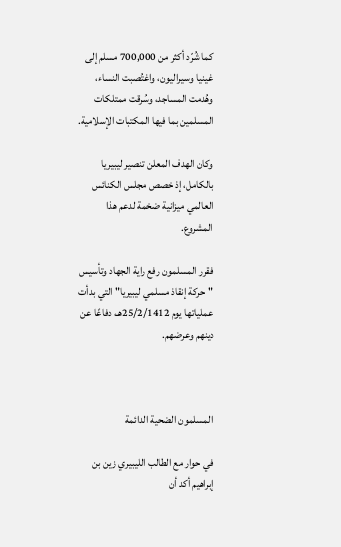كما شُرّد أكثر من 700,000 مسلم إلى غينيا وسيراليون، واغتُصبت النساء، وهُدمت المساجد، وسُرقت ممتلكات المسلمين بما فيها المكتبات الإسلامية.

وكان الهدف المعلن تنصير ليبيريا بالكامل، إذ خصص مجلس الكنائس العالمي ميزانية ضخمة لدعم هذا المشروع.

فقرر المسلمون رفع راية الجهاد وتأسيس "حركة إنقاذ مسلمي ليبيريا" التي بدأت عملياتها يوم 25/2/1412هـ، دفاعًا عن دينهم وعرضهم.



المسلمون الضحية الدائمة

في حوار مع الطالب الليبيري زين بن إبراهيم أكد أن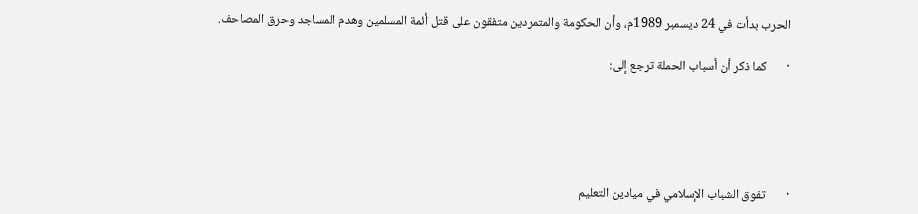الحرب بدأت في 24 ديسمبر 1989م، وأن الحكومة والمتمردين متفقون على قتل أئمة المسلمين وهدم المساجد وحرق المصاحف.

·       كما ذكر أن أسباب الحملة ترجع إلى:





·       تفوق الشباب الإسلامي في ميادين التعليم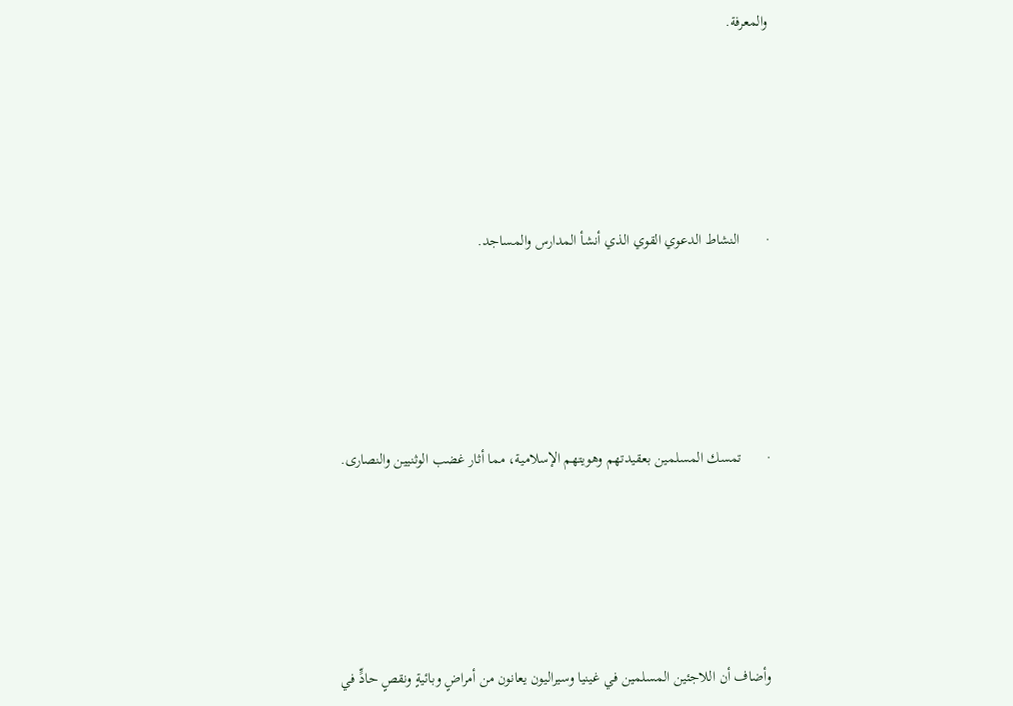والمعرفة.





·       النشاط الدعوي القوي الذي أنشأ المدارس والمساجد.





·       تمسك المسلمين بعقيدتهم وهويتهم الإسلامية، مما أثار غضب الوثنيين والنصارى.





وأضاف أن اللاجئين المسلمين في غينيا وسيراليون يعانون من أمراضٍ وبائيةٍ ونقصٍ حادٍّ في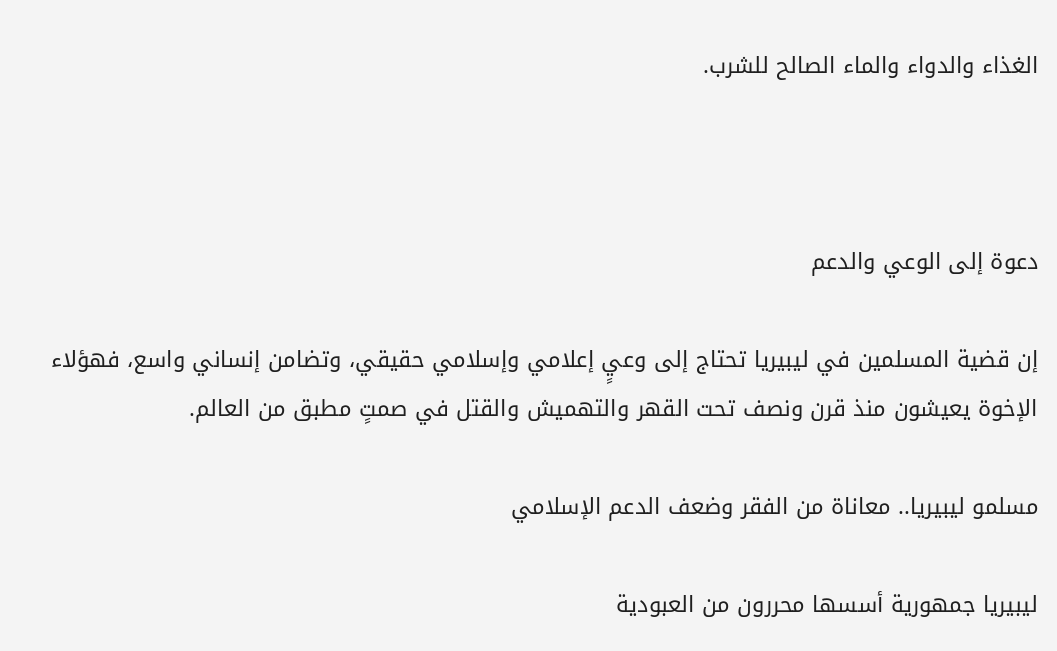الغذاء والدواء والماء الصالح للشرب.



دعوة إلى الوعي والدعم

إن قضية المسلمين في ليبيريا تحتاج إلى وعيٍ إعلامي وإسلامي حقيقي، وتضامن إنساني واسع، فهؤلاء الإخوة يعيشون منذ قرن ونصف تحت القهر والتهميش والقتل في صمتٍ مطبق من العالم.

مسلمو ليبيريا.. معاناة من الفقر وضعف الدعم الإسلامي

ليبيريا جمهورية أسسها محررون من العبودية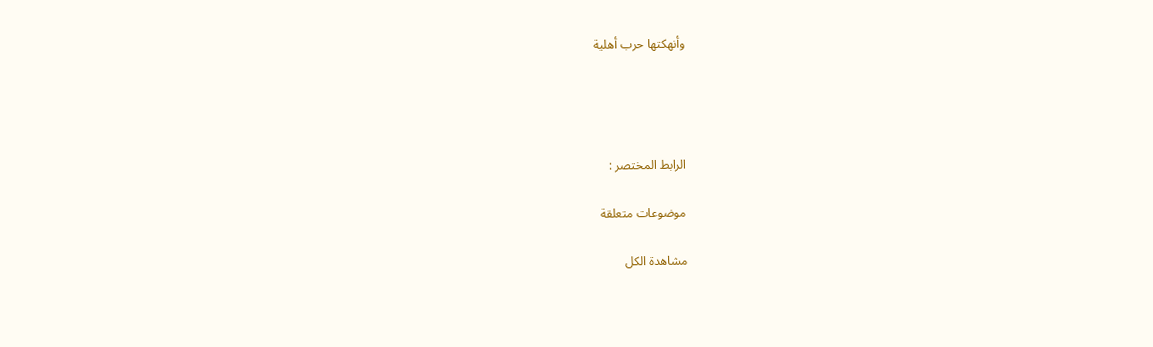وأنهكتها حرب أهلية




الرابط المختصر :

موضوعات متعلقة

مشاهدة الكل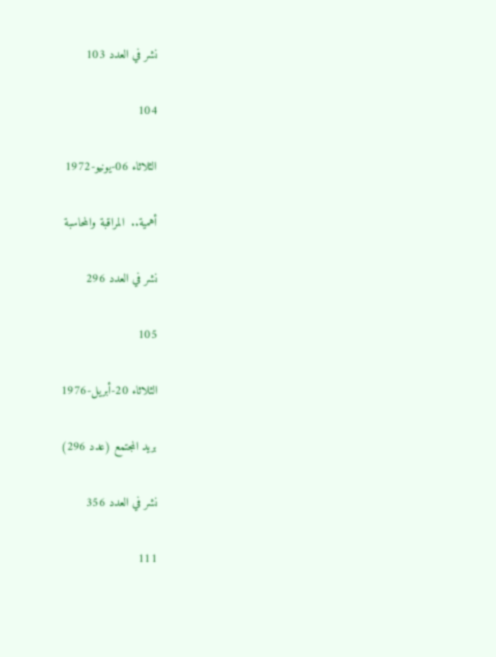نشر في العدد 103

104

الثلاثاء 06-يونيو-1972

أهمية..  المراقبة والمحاسبة

نشر في العدد 296

105

الثلاثاء 20-أبريل-1976

بريد المجتمع (عدد 296)

نشر في العدد 356

111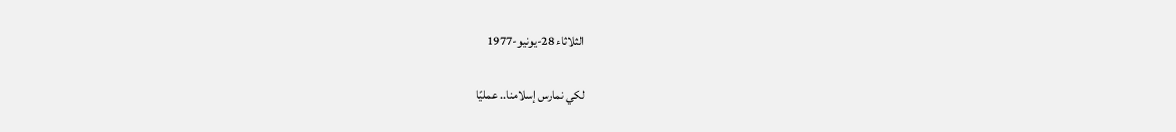الثلاثاء 28-يونيو-1977

لكي نمارس إسلامنا.. عمليًا